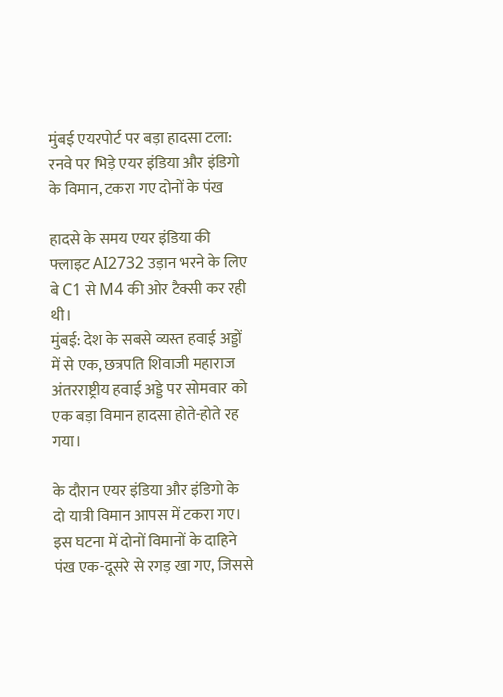मुंबई एयरपोर्ट पर बड़ा हादसा टला: रनवे पर भिड़े एयर इंडिया और इंडिगो के विमान, टकरा गए दोनों के पंख

हादसे के समय एयर इंडिया की फ्लाइट AI2732 उड़ान भरने के लिए बे C1 से M4 की ओर टैक्सी कर रही थी।
मुंबई: देश के सबसे व्यस्त हवाई अड्डों में से एक, छत्रपति शिवाजी महाराज अंतरराष्ट्रीय हवाई अड्डे पर सोमवार को एक बड़ा विमान हादसा होते-होते रह गया।

के दौरान एयर इंडिया और इंडिगो के दो यात्री विमान आपस में टकरा गए। इस घटना में दोनों विमानों के दाहिने पंख एक-दूसरे से रगड़ खा गए, जिससे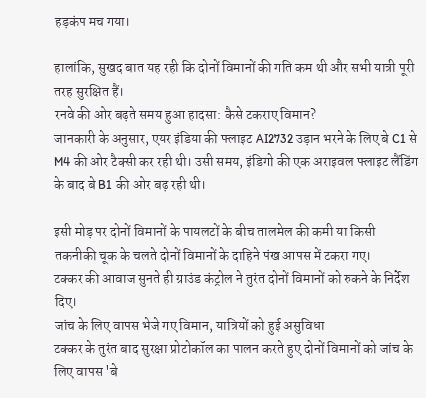हड़कंप मच गया।

हालांकि, सुखद बात यह रही कि दोनों विमानों की गति कम थी और सभी यात्री पूरी तरह सुरक्षित हैं।
रनवे की ओर बढ़ते समय हुआ हादसा: कैसे टकराए विमान?
जानकारी के अनुसार, एयर इंडिया की फ्लाइट AI2732 उड़ान भरने के लिए बे C1 से M4 की ओर टैक्सी कर रही थी। उसी समय, इंडिगो की एक अराइवल फ्लाइट लैंडिंग के बाद बे B1 की ओर बढ़ रही थी।

इसी मोड़ पर दोनों विमानों के पायलटों के बीच तालमेल की कमी या किसी तकनीकी चूक के चलते दोनों विमानों के दाहिने पंख आपस में टकरा गए।
टक्कर की आवाज सुनते ही ग्राउंड कंट्रोल ने तुरंत दोनों विमानों को रुकने के निर्देश दिए।
जांच के लिए वापस भेजे गए विमान, यात्रियों को हुई असुविधा
टक्कर के तुरंत बाद सुरक्षा प्रोटोकॉल का पालन करते हुए दोनों विमानों को जांच के लिए वापस 'बे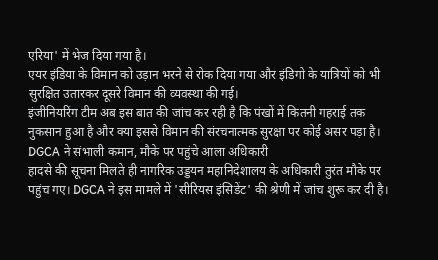एरिया' में भेज दिया गया है।
एयर इंडिया के विमान को उड़ान भरने से रोक दिया गया और इंडिगो के यात्रियों को भी सुरक्षित उतारकर दूसरे विमान की व्यवस्था की गई।
इंजीनियरिंग टीम अब इस बात की जांच कर रही है कि पंखों में कितनी गहराई तक नुकसान हुआ है और क्या इससे विमान की संरचनात्मक सुरक्षा पर कोई असर पड़ा है।
DGCA ने संभाली कमान, मौके पर पहुंचे आला अधिकारी
हादसे की सूचना मिलते ही नागरिक उड्डयन महानिदेशालय के अधिकारी तुरंत मौके पर पहुंच गए। DGCA ने इस मामले में 'सीरियस इंसिडेंट' की श्रेणी में जांच शुरू कर दी है।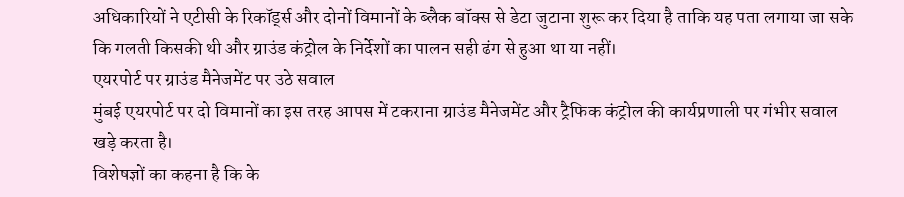अधिकारियों ने एटीसी के रिकॉर्ड्स और दोनों विमानों के ब्लैक बॉक्स से डेटा जुटाना शुरू कर दिया है ताकि यह पता लगाया जा सके कि गलती किसकी थी और ग्राउंड कंट्रोल के निर्देशों का पालन सही ढंग से हुआ था या नहीं।
एयरपोर्ट पर ग्राउंड मैनेजमेंट पर उठे सवाल
मुंबई एयरपोर्ट पर दो विमानों का इस तरह आपस में टकराना ग्राउंड मैनेजमेंट और ट्रैफिक कंट्रोल की कार्यप्रणाली पर गंभीर सवाल खड़े करता है।
विशेषज्ञों का कहना है कि के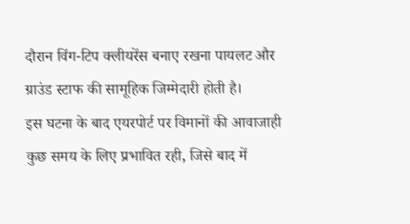दौरान विंग-टिप क्लीयरेंस बनाए रखना पायलट और ग्राउंड स्टाफ की सामूहिक जिम्मेदारी होती है।
इस घटना के बाद एयरपोर्ट पर विमानों की आवाजाही कुछ समय के लिए प्रभावित रही, जिसे बाद में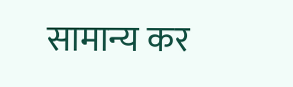सामान्य कर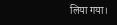लिया गया।